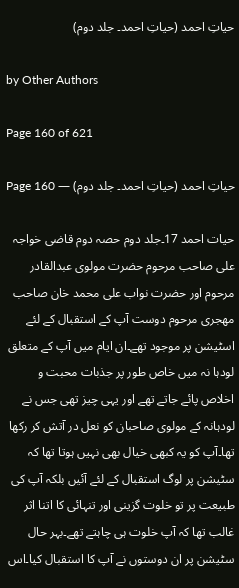حیاتِ احمد (حیاتِ احمد۔ جلد دوم)

by Other Authors

Page 160 of 621

حیاتِ احمد (حیاتِ احمد۔ جلد دوم) — Page 160

حیات احمد 17۔جلد دوم حصہ دوم قاضی خواجہ علی صاحب مرحوم حضرت مولوی عبدالقادر مرحوم اور حضرت نواب علی محمد خان صاحب مھجری مرحوم دوست آپ کے استقبال کے لئے اسٹیشن پر موجود تھے۔ان ایام میں آپ کے متعلق لودہا نہ میں خاص طور پر جذبات محبت و اخلاص پائے جاتے تھے اور یہی چیز تھی جس نے لودہانہ کے مولوی صاحبان کو نعل در آتش کر رکھا تھا۔آپ کو یہ کبھی خیال بھی نہیں ہوتا تھا کہ سٹیشن پر لوگ استقبال کے لئے آئیں بلکہ آپ کی طبیعت پر تو خلوت گزینی اور تنہائی کا اتنا اثر غالب تھا کہ آپ خلوت ہی چاہتے تھے۔بہر حال سٹیشن پر ان دوستوں نے آپ کا استقبال کیا۔اس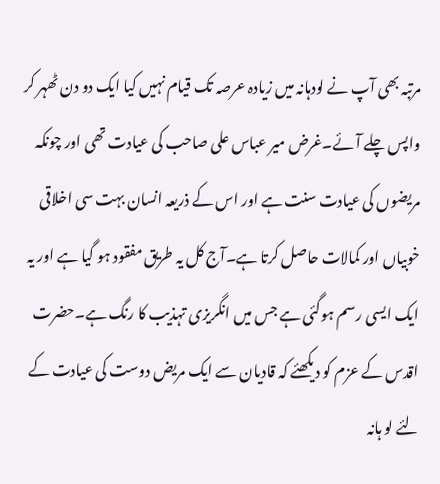مرتبہ بھی آپ نے لودہانہ میں زیادہ عرصہ تک قیام نہیں کیا ایک دو دن ٹھہر کر واپس چلے آئے۔غرض میر عباس علی صاحب کی عیادت تھی اور چونکہ مریضوں کی عیادت سنت ہے اور اس کے ذریعہ انسان بہت سی اخلاقی خوبیاں اور کمالات حاصل کرتا ہے۔آج کل یہ طریق مفقود ہو گیا ہے اور یہ ایک ایسی رسم ہوگئی ہے جس میں انگریزی تہذیب کا رنگ ہے۔حضرت اقدس کے عزم کو دیکھئے کہ قادیان سے ایک مریض دوست کی عیادت کے لئے لو ہانہ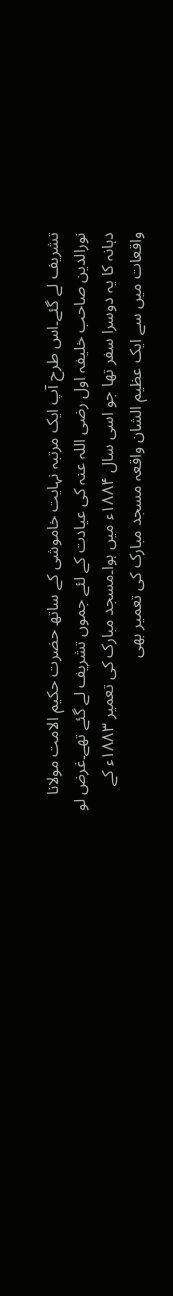تشریف لے گئے۔اس طرح آپ ایک مرتبہ نہایت خاموشی کے ساتھ حضرت حکیم الامت مولانا نورالدین صاحب خلیفہ اول رضی اللہ عنہ کی عیادت کے لئے جموں تشریف لے گئے تھے۔غرض لو دہانہ کا یہ دوسرا سفر تھا جو اسی سال ۱۸۸۴ء میں ہوا۔مسجد مبارک کی تعمیر ۱۸۸۳ء کے واقعات میں سے ایک عظیم الشان واقعہ مسجد مبارک کی تعمیر بھی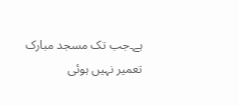ہے۔جب تک مسجد مبارک تعمیر نہیں ہوئی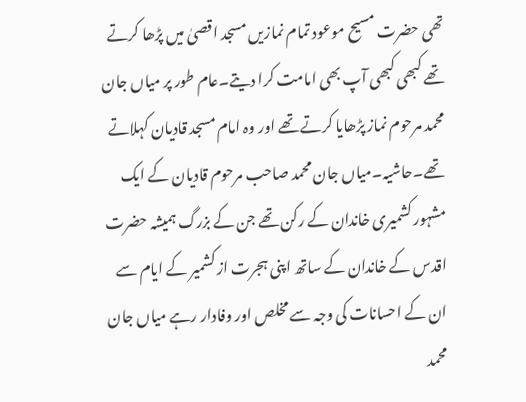تھی حضرت مسیح موعود تمام نمازیں مسجد اقصیٰ میں پڑھا کرتے تھے کبھی کبھی آپ بھی امامت کرا دیتے۔عام طور پر میاں جان محمد مرحوم نماز پڑھایا کرتے تھے اور وہ امام مسجد قادیان کہلاتے تھے۔حاشیہ۔میاں جان محمد صاحب مرحوم قادیان کے ایک مشہور کشمیری خاندان کے رکن تھے جن کے بزرگ ہمیشہ حضرت اقدس کے خاندان کے ساتھ اپنی ہجرت از کشمیر کے ایام سے ان کے احسانات کی وجہ سے مخلص اور وفادار رہے میاں جان محمد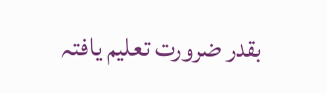بقدر ضرورت تعلیم یافتہ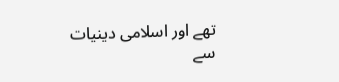تھے اور اسلامی دینیات سے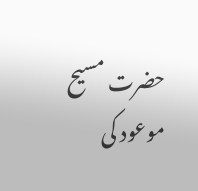حضرت مسیح موعود کی